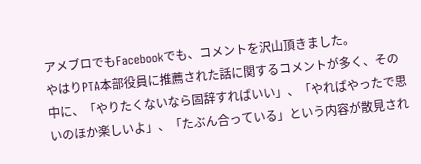アメブロでもFacebookでも、コメントを沢山頂きました。
やはりPTA本部役員に推薦された話に関するコメントが多く、その中に、「やりたくないなら固辞すればいい」、「やればやったで思いのほか楽しいよ」、「たぶん合っている」という内容が散見され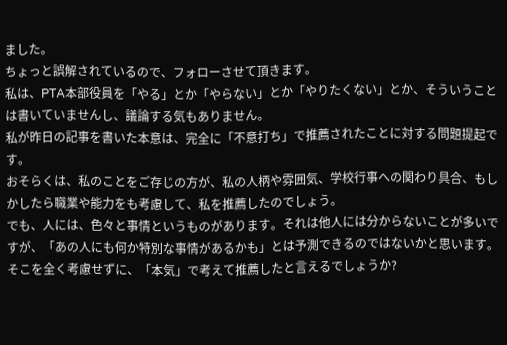ました。
ちょっと誤解されているので、フォローさせて頂きます。
私は、PTA本部役員を「やる」とか「やらない」とか「やりたくない」とか、そういうことは書いていませんし、議論する気もありません。
私が昨日の記事を書いた本意は、完全に「不意打ち」で推薦されたことに対する問題提起です。
おそらくは、私のことをご存じの方が、私の人柄や雰囲気、学校行事への関わり具合、もしかしたら職業や能力をも考慮して、私を推薦したのでしょう。
でも、人には、色々と事情というものがあります。それは他人には分からないことが多いですが、「あの人にも何か特別な事情があるかも」とは予測できるのではないかと思います。そこを全く考慮せずに、「本気」で考えて推薦したと言えるでしょうか?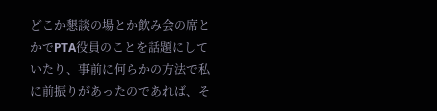どこか懇談の場とか飲み会の席とかでPTA役員のことを話題にしていたり、事前に何らかの方法で私に前振りがあったのであれば、そ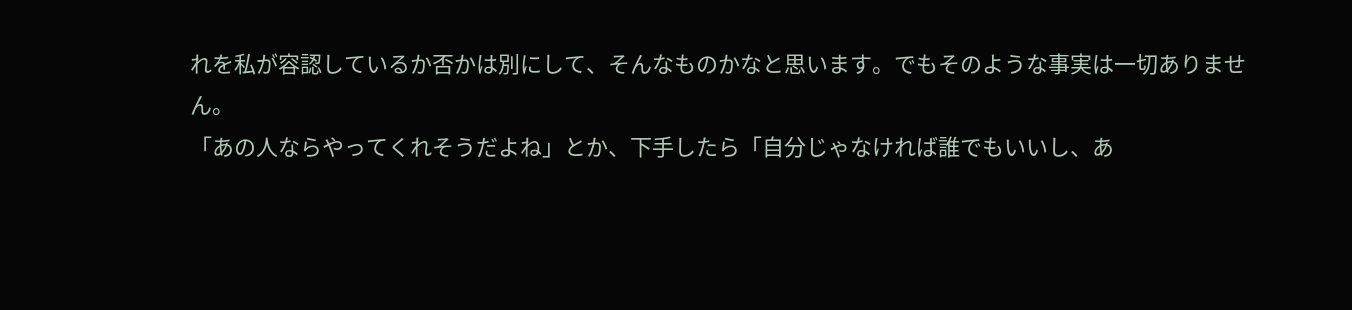れを私が容認しているか否かは別にして、そんなものかなと思います。でもそのような事実は一切ありません。
「あの人ならやってくれそうだよね」とか、下手したら「自分じゃなければ誰でもいいし、あ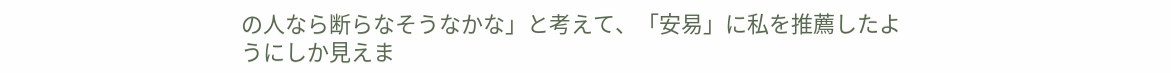の人なら断らなそうなかな」と考えて、「安易」に私を推薦したようにしか見えま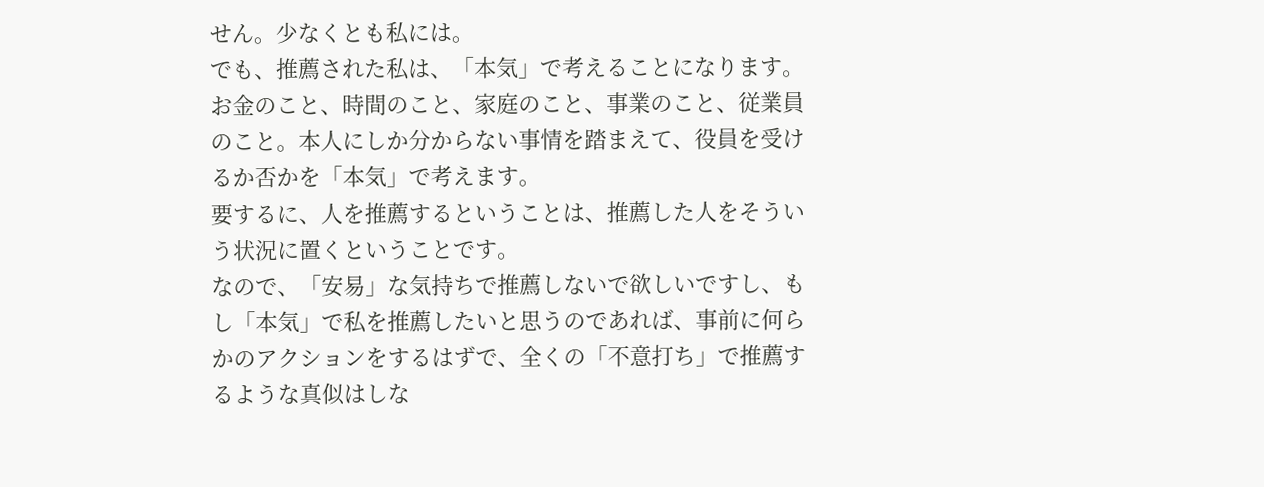せん。少なくとも私には。
でも、推薦された私は、「本気」で考えることになります。お金のこと、時間のこと、家庭のこと、事業のこと、従業員のこと。本人にしか分からない事情を踏まえて、役員を受けるか否かを「本気」で考えます。
要するに、人を推薦するということは、推薦した人をそういう状況に置くということです。
なので、「安易」な気持ちで推薦しないで欲しいですし、もし「本気」で私を推薦したいと思うのであれば、事前に何らかのアクションをするはずで、全くの「不意打ち」で推薦するような真似はしな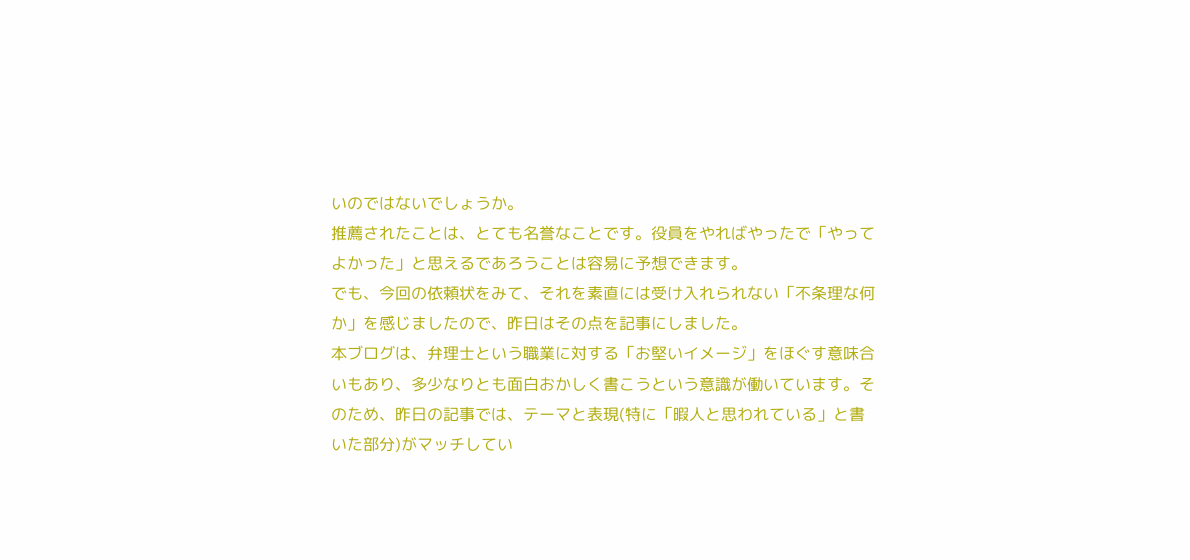いのではないでしょうか。
推薦されたことは、とても名誉なことです。役員をやればやったで「やってよかった」と思えるであろうことは容易に予想できます。
でも、今回の依頼状をみて、それを素直には受け入れられない「不条理な何か」を感じましたので、昨日はその点を記事にしました。
本ブログは、弁理士という職業に対する「お堅いイメージ」をほぐす意味合いもあり、多少なりとも面白おかしく書こうという意識が働いています。そのため、昨日の記事では、テーマと表現(特に「暇人と思われている」と書いた部分)がマッチしてい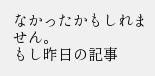なかったかもしれません。
もし昨日の記事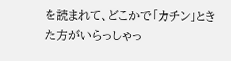を読まれて、どこかで「カチン」ときた方がいらっしゃっ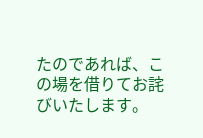たのであれば、この場を借りてお詫びいたします。